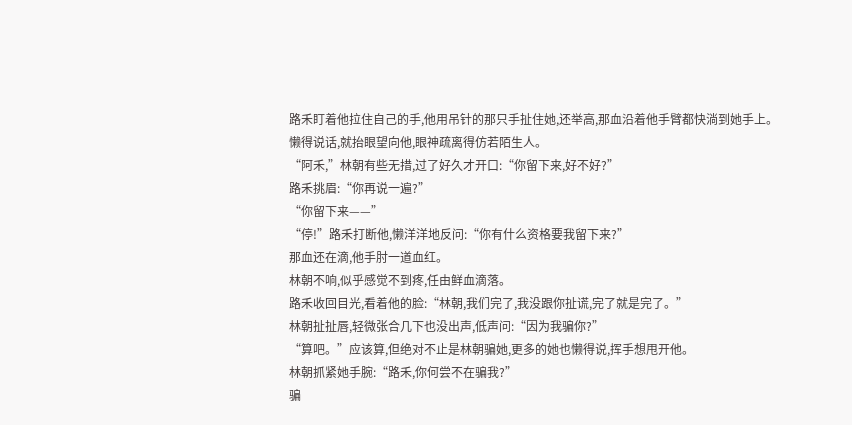路禾盯着他拉住自己的手,他用吊针的那只手扯住她,还举高,那血沿着他手臂都快淌到她手上。
懒得说话,就抬眼望向他,眼神疏离得仿若陌生人。
“阿禾,”林朝有些无措,过了好久才开口:“你留下来,好不好?”
路禾挑眉:“你再说一遍?”
“你留下来——”
“停!”路禾打断他,懒洋洋地反问:“你有什么资格要我留下来?”
那血还在滴,他手肘一道血红。
林朝不响,似乎感觉不到疼,任由鲜血滴落。
路禾收回目光,看着他的脸:“林朝,我们完了,我没跟你扯谎,完了就是完了。”
林朝扯扯唇,轻微张合几下也没出声,低声问:“因为我骗你?”
“算吧。”应该算,但绝对不止是林朝骗她,更多的她也懒得说,挥手想甩开他。
林朝抓紧她手腕:“路禾,你何尝不在骗我?”
骗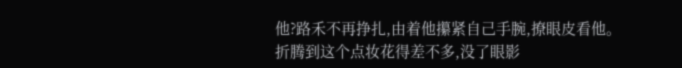他?路禾不再挣扎,由着他攥紧自己手腕,撩眼皮看他。
折腾到这个点妆花得差不多,没了眼影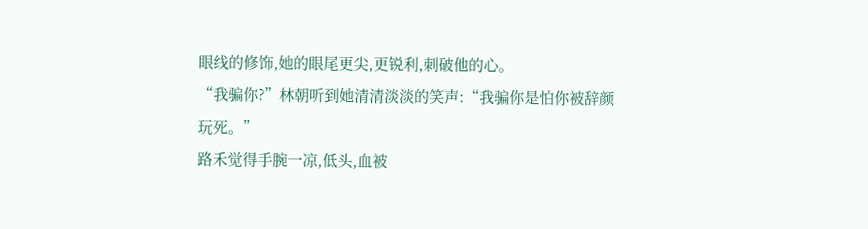眼线的修饰,她的眼尾更尖,更锐利,刺破他的心。
“我骗你?”林朝听到她清清淡淡的笑声:“我骗你是怕你被辞颜玩死。”
路禾觉得手腕一凉,低头,血被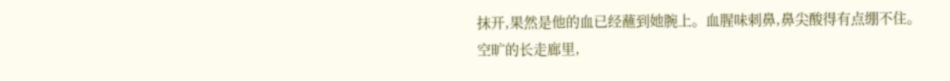抹开,果然是他的血已经蘸到她腕上。血腥味刺鼻,鼻尖酸得有点绷不住。
空旷的长走廊里,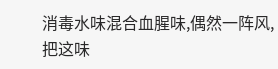消毒水味混合血腥味,偶然一阵风,把这味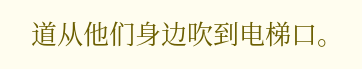道从他们身边吹到电梯口。